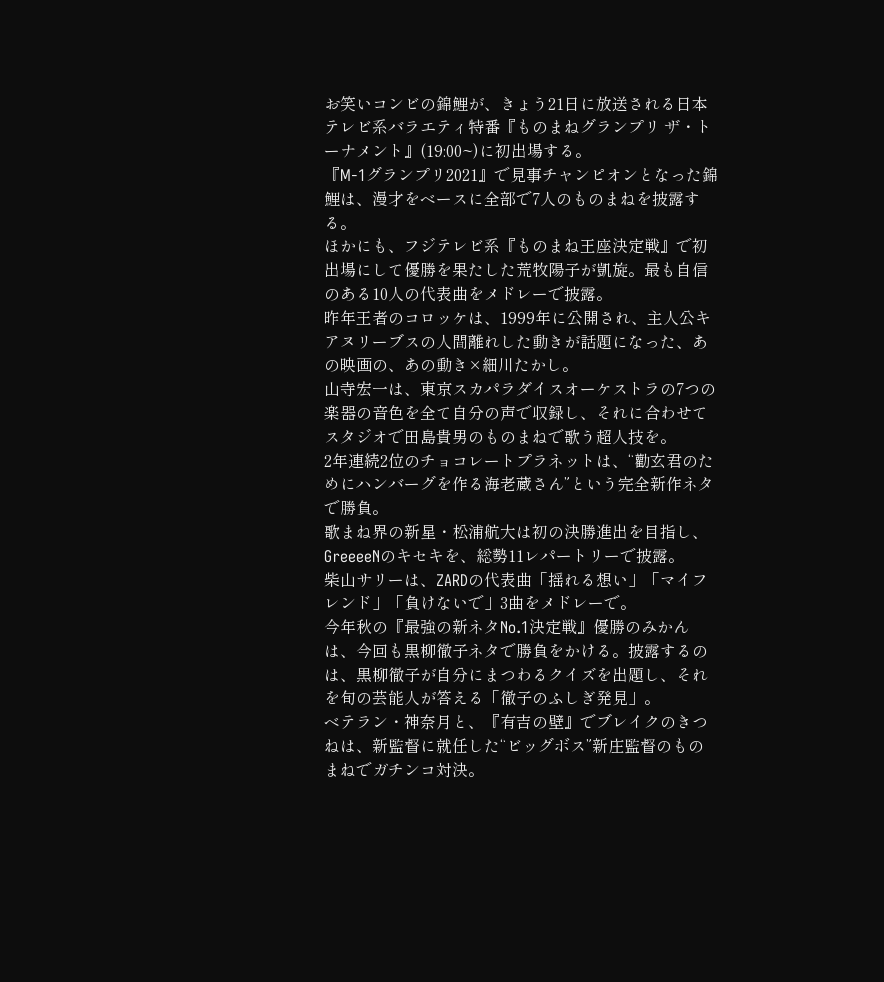お笑いコンビの錦鯉が、きょう21日に放送される日本テレビ系バラエティ特番『ものまねグランプリ ザ・トーナメント』(19:00~)に初出場する。
『M-1グランプリ2021』で見事チャンピオンとなった錦鯉は、漫才をベースに全部で7人のものまねを披露する。
ほかにも、フジテレビ系『ものまね王座決定戦』で初出場にして優勝を果たした荒牧陽子が凱旋。最も自信のある10人の代表曲をメドレーで披露。
昨年王者のコロッケは、1999年に公開され、主人公キアヌリーブスの人間離れした動きが話題になった、あの映画の、あの動き×細川たかし。
山寺宏一は、東京スカパラダイスオーケストラの7つの楽器の音色を全て自分の声で収録し、それに合わせてスタジオで田島貴男のものまねで歌う超人技を。
2年連続2位のチョコレートプラネットは、“勸玄君のためにハンバーグを作る海老蔵さん”という完全新作ネタで勝負。
歌まね界の新星・松浦航大は初の決勝進出を目指し、GreeeeNのキセキを、総勢11レパートリーで披露。
柴山サリーは、ZARDの代表曲「揺れる想い」「マイフレンド」「負けないで」3曲をメドレーで。
今年秋の『最強の新ネタNo.1決定戦』優勝のみかんは、今回も黒柳徹子ネタで勝負をかける。披露するのは、黒柳徹子が自分にまつわるクイズを出題し、それを旬の芸能人が答える「徹子のふしぎ発見」。
ベテラン・神奈月と、『有吉の壁』でブレイクのきつねは、新監督に就任した“ビッグボス”新庄監督のものまねでガチンコ対決。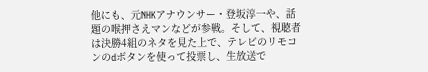他にも、元NHKアナウンサー・登坂淳一や、話題の喉押さえマンなどが参戦。そして、視聴者は決勝4組のネタを見た上で、テレビのリモコンのdボタンを使って投票し、生放送で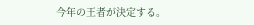今年の王者が決定する。